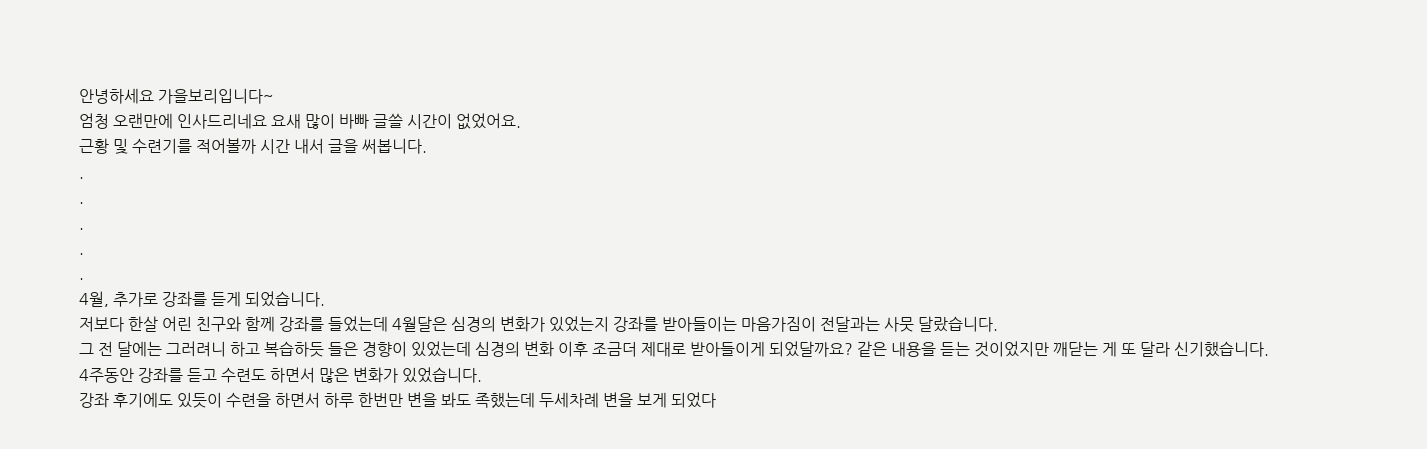안녕하세요 가을보리입니다~
엄청 오랜만에 인사드리네요 요새 많이 바빠 글쓸 시간이 없었어요.
근황 및 수련기를 적어볼까 시간 내서 글을 써봅니다.
.
.
.
.
.
4월, 추가로 강좌를 듣게 되었습니다.
저보다 한살 어린 친구와 함께 강좌를 들었는데 4월달은 심경의 변화가 있었는지 강좌를 받아들이는 마음가짐이 전달과는 사뭇 달랐습니다.
그 전 달에는 그러려니 하고 복습하듯 들은 경향이 있었는데 심경의 변화 이후 조금더 제대로 받아들이게 되었달까요? 같은 내용을 듣는 것이었지만 깨닫는 게 또 달라 신기했습니다.
4주동안 강좌를 듣고 수련도 하면서 많은 변화가 있었습니다.
강좌 후기에도 있듯이 수련을 하면서 하루 한번만 변을 봐도 족했는데 두세차례 변을 보게 되었다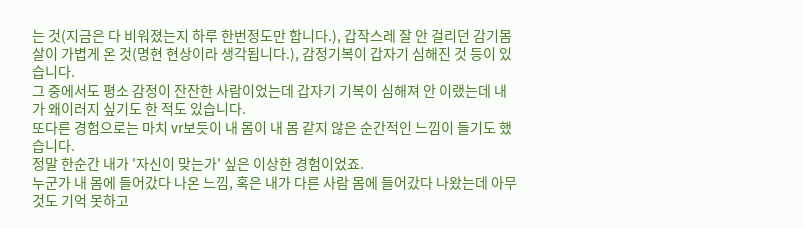는 것(지금은 다 비워졌는지 하루 한번정도만 합니다.), 갑작스레 잘 안 걸리던 감기몸살이 가볍게 온 것(명현 현상이라 생각됩니다.), 감정기복이 갑자기 심해진 것 등이 있습니다.
그 중에서도 평소 감정이 잔잔한 사람이었는데 갑자기 기복이 심해져 안 이랬는데 내가 왜이러지 싶기도 한 적도 있습니다.
또다른 경험으로는 마치 vr보듯이 내 몸이 내 몸 같지 않은 순간적인 느낌이 들기도 했습니다.
정말 한순간 내가 '자신이 맞는가' 싶은 이상한 경험이었죠.
누군가 내 몸에 들어갔다 나온 느낌, 혹은 내가 다른 사람 몸에 들어갔다 나왔는데 아무 것도 기억 못하고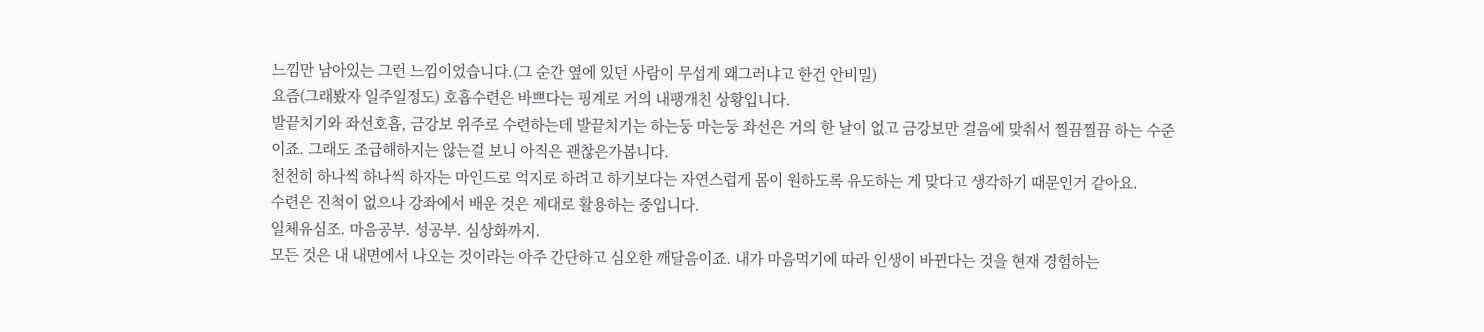느낌만 남아있는 그런 느낌이었습니다.(그 순간 옆에 있던 사람이 무섭게 왜그러냐고 한건 안비밀)
요즘(그래봤자 일주일정도) 호흡수련은 바쁘다는 핑계로 거의 내팽개친 상황입니다.
발끝치기와 좌선호흡, 금강보 위주로 수련하는데 발끝치기는 하는둥 마는둥 좌선은 거의 한 날이 없고 금강보만 걸음에 맞춰서 찔끔찔끔 하는 수준이죠. 그래도 조급해하지는 않는걸 보니 아직은 괜찮은가봅니다.
천천히 하나씩 하나씩 하자는 마인드로 억지로 하려고 하기보다는 자연스럽게 몸이 원하도록 유도하는 게 맞다고 생각하기 때문인거 같아요.
수련은 진척이 없으나 강좌에서 배운 것은 제대로 활용하는 중입니다.
일체유심조. 마음공부. 성공부. 심상화까지.
모든 것은 내 내면에서 나오는 것이라는 아주 간단하고 심오한 깨달음이죠. 내가 마음먹기에 따라 인생이 바뀐다는 것을 현재 경험하는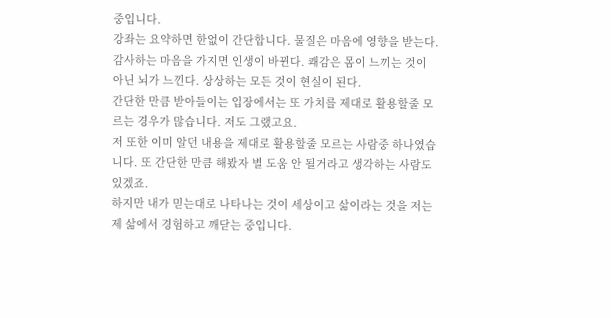중입니다.
강좌는 요약하면 한없이 간단합니다. 물질은 마음에 영향을 받는다. 감사하는 마음을 가지면 인생이 바뀐다. 쾌감은 몸이 느끼는 것이 아닌 뇌가 느낀다. 상상하는 모든 것이 현실이 된다.
간단한 만큼 받아들이는 입장에서는 또 가치를 제대로 활용할줄 모르는 경우가 많습니다. 저도 그랬고요.
저 또한 이미 알던 내용을 제대로 활용할줄 모르는 사람중 하나였습니다. 또 간단한 만큼 해봤자 별 도움 안 될거라고 생각하는 사람도 있겠죠.
하지만 내가 믿는대로 나타나는 것이 세상이고 삶이라는 것을 저는 제 삶에서 경험하고 깨닫는 중입니다.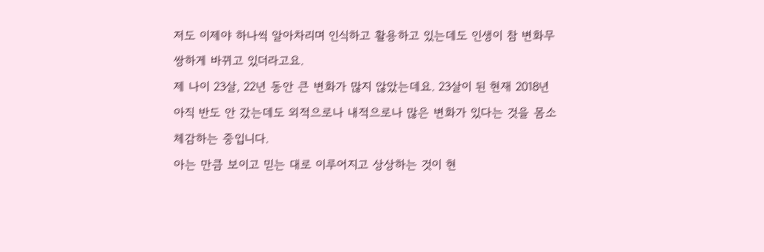저도 이제야 하나씩 알아차리며 인식하고 활용하고 있는데도 인생이 참 변화무쌍하게 바뀌고 있더라고요.
제 나이 23살, 22년 동안 큰 변화가 많지 않았는데요. 23살이 된 현재 2018년 아직 반도 안 갔는데도 외적으로나 내적으로나 많은 변화가 있다는 것을 몸소 체감하는 중입니다.
아는 만큼 보이고 믿는 대로 이루어지고 상상하는 것이 현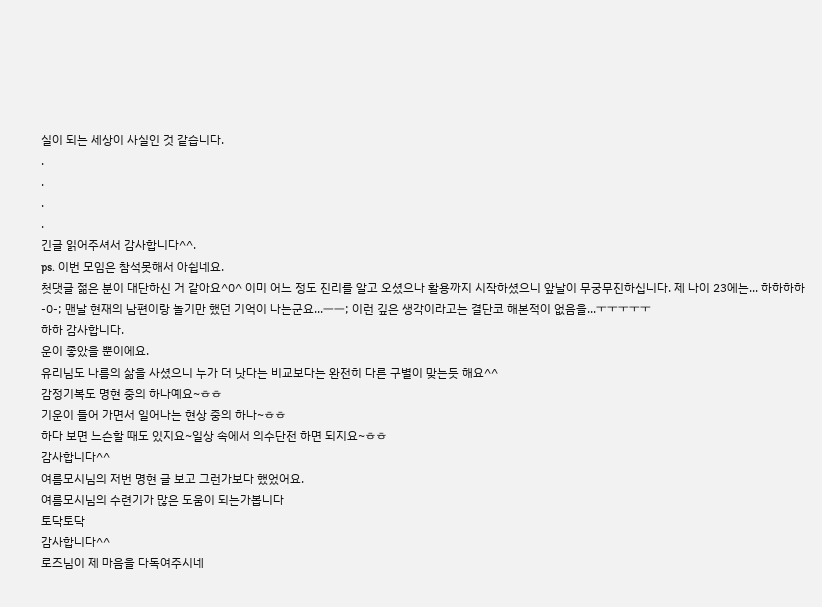실이 되는 세상이 사실인 것 같습니다.
.
.
.
.
긴글 읽어주셔서 감사합니다^^.
ps. 이번 모임은 참석못해서 아쉽네요.
첫댓글 젊은 분이 대단하신 거 같아요^0^ 이미 어느 정도 진리를 알고 오셨으나 활용까지 시작하셨으니 앞날이 무궁무진하십니다. 제 나이 23에는... 하하하하-0-; 맨날 현재의 남편이랑 놀기만 했던 기억이 나는군요...ㅡㅡ; 이런 깊은 생각이라고는 결단코 해본적이 없음을...ㅜㅜㅜㅜㅜ
하하 감사합니다.
운이 좋았을 뿐이에요.
유리님도 나름의 삶을 사셨으니 누가 더 낫다는 비교보다는 완전히 다른 구별이 맞는듯 해요^^
감정기복도 명현 중의 하나예요~ㅎㅎ
기운이 들어 가면서 일어나는 현상 중의 하나~ㅎㅎ
하다 보면 느슨할 때도 있지요~일상 속에서 의수단전 하면 되지요~ㅎㅎ
감사합니다^^
여름모시님의 저번 명현 글 보고 그런가보다 했었어요.
여름모시님의 수련기가 많은 도움이 되는가봅니다
토닥토닥
감사합니다^^
로즈님이 제 마음을 다독여주시네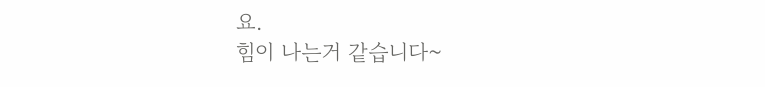요.
힘이 나는거 같습니다~